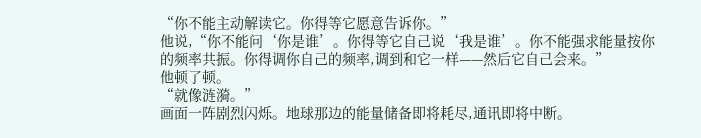“你不能主动解读它。你得等它愿意告诉你。”
他说,“你不能问‘你是谁’。你得等它自己说‘我是谁’。你不能强求能量按你的频率共振。你得调你自己的频率,调到和它一样——然后它自己会来。”
他顿了顿。
“就像涟漪。”
画面一阵剧烈闪烁。地球那边的能量储备即将耗尽,通讯即将中断。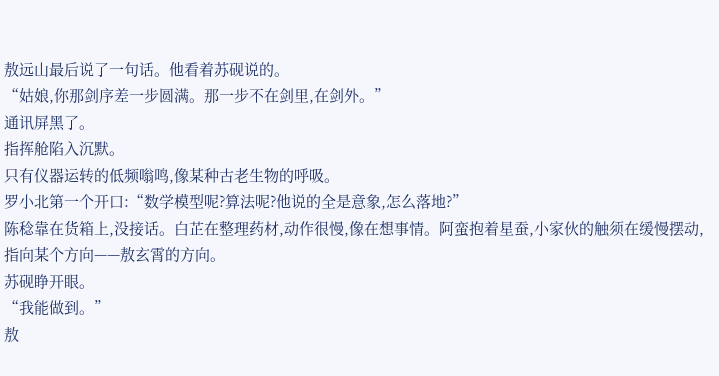敖远山最后说了一句话。他看着苏砚说的。
“姑娘,你那剑序差一步圆满。那一步不在剑里,在剑外。”
通讯屏黑了。
指挥舱陷入沉默。
只有仪器运转的低频嗡鸣,像某种古老生物的呼吸。
罗小北第一个开口:“数学模型呢?算法呢?他说的全是意象,怎么落地?”
陈稔靠在货箱上,没接话。白芷在整理药材,动作很慢,像在想事情。阿蛮抱着星蚕,小家伙的触须在缓慢摆动,指向某个方向——敖玄霄的方向。
苏砚睁开眼。
“我能做到。”
敖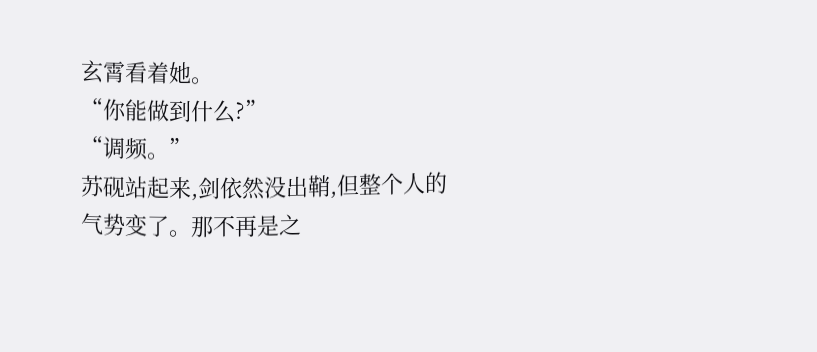玄霄看着她。
“你能做到什么?”
“调频。”
苏砚站起来,剑依然没出鞘,但整个人的气势变了。那不再是之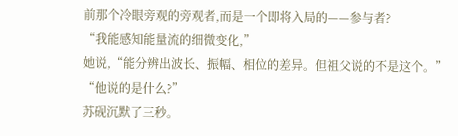前那个冷眼旁观的旁观者,而是一个即将入局的——参与者?
“我能感知能量流的细微变化,”
她说,“能分辨出波长、振幅、相位的差异。但祖父说的不是这个。”
“他说的是什么?”
苏砚沉默了三秒。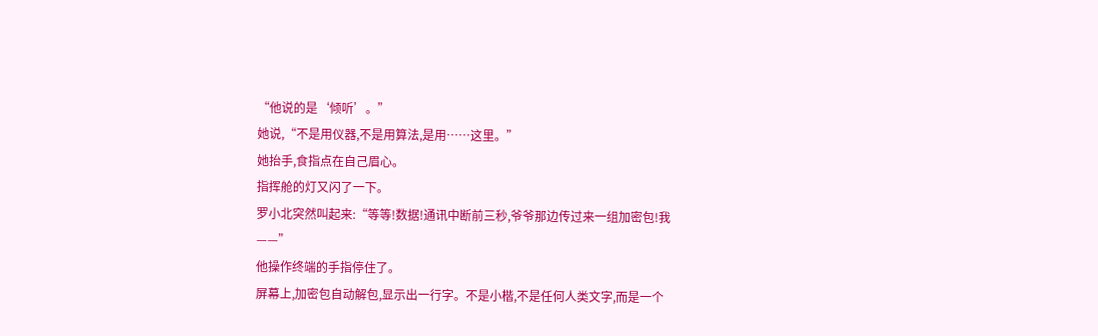“他说的是‘倾听’。”
她说,“不是用仪器,不是用算法,是用……这里。”
她抬手,食指点在自己眉心。
指挥舱的灯又闪了一下。
罗小北突然叫起来:“等等!数据!通讯中断前三秒,爷爷那边传过来一组加密包!我——”
他操作终端的手指停住了。
屏幕上,加密包自动解包,显示出一行字。不是小楷,不是任何人类文字,而是一个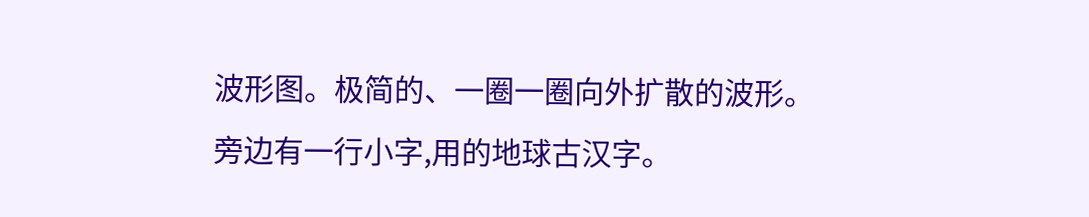波形图。极简的、一圈一圈向外扩散的波形。
旁边有一行小字,用的地球古汉字。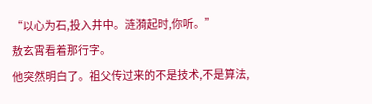“以心为石,投入井中。涟漪起时,你听。”
敖玄霄看着那行字。
他突然明白了。祖父传过来的不是技术,不是算法,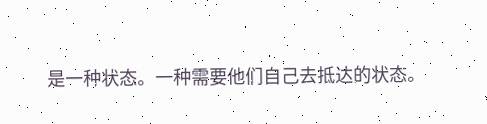是一种状态。一种需要他们自己去抵达的状态。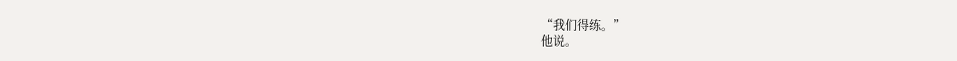“我们得练。”
他说。